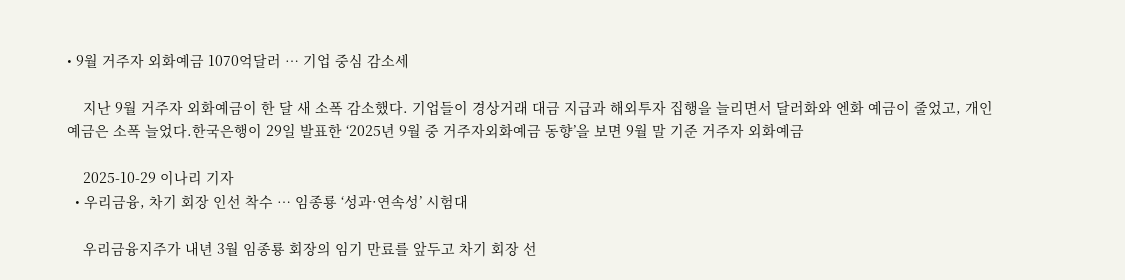• 9월 거주자 외화예금 1070억달러 … 기업 중심 감소세

    지난 9월 거주자 외화예금이 한 달 새 소폭 감소했다. 기업들이 경상거래 대금 지급과 해외투자 집행을 늘리면서 달러화와 엔화 예금이 줄었고, 개인예금은 소폭 늘었다.한국은행이 29일 발표한 ‘2025년 9월 중 거주자외화예금 동향’을 보면 9월 말 기준 거주자 외화예금

    2025-10-29 이나리 기자
  • 우리금융, 차기 회장 인선 착수 … 임종룡 ‘성과·연속성’ 시험대

    우리금융지주가 내년 3월 임종룡 회장의 임기 만료를 앞두고 차기 회장 선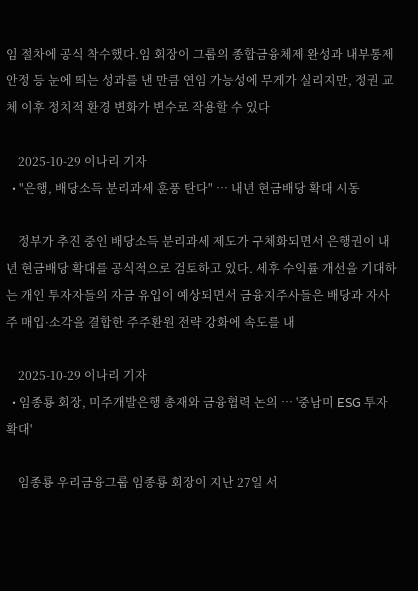임 절차에 공식 착수했다.임 회장이 그룹의 종합금융체제 완성과 내부통제 안정 등 눈에 띄는 성과를 낸 만큼 연임 가능성에 무게가 실리지만, 정권 교체 이후 정치적 환경 변화가 변수로 작용할 수 있다

    2025-10-29 이나리 기자
  • "은행, 배당소득 분리과세 훈풍 탄다" … 내년 현금배당 확대 시동

    정부가 추진 중인 배당소득 분리과세 제도가 구체화되면서 은행권이 내년 현금배당 확대를 공식적으로 검토하고 있다. 세후 수익률 개선을 기대하는 개인 투자자들의 자금 유입이 예상되면서 금융지주사들은 배당과 자사주 매입·소각을 결합한 주주환원 전략 강화에 속도를 내

    2025-10-29 이나리 기자
  • 임종룡 회장, 미주개발은행 총재와 금융협력 논의 … '중남미 ESG 투자 확대'

    임종룡 우리금융그룹 임종룡 회장이 지난 27일 서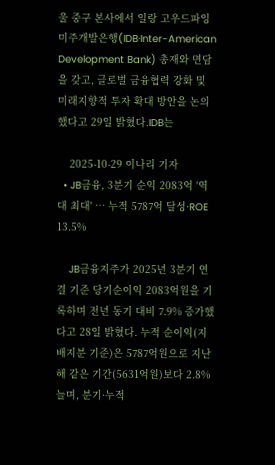울 중구 본사에서 일랑 고우드파잉 미주개발은행(IDB·Inter-American Development Bank) 총재와 면담을 갖고, 글로벌 금융협력 강화 및 미래지향적 투자 확대 방안을 논의했다고 29일 밝혔다.IDB는

    2025-10-29 이나리 기자
  • JB금융, 3분기 순익 2083억 '역대 최대' … 누적 5787억 달성·ROE 13.5%

    JB금융지주가 2025년 3분기 연결 기준 당기순이익 2083억원을 기록하며 전년 동기 대비 7.9% 증가했다고 28일 밝혔다. 누적 순이익(지배지분 기준)은 5787억원으로 지난해 같은 기간(5631억원)보다 2.8% 늘며, 분기·누적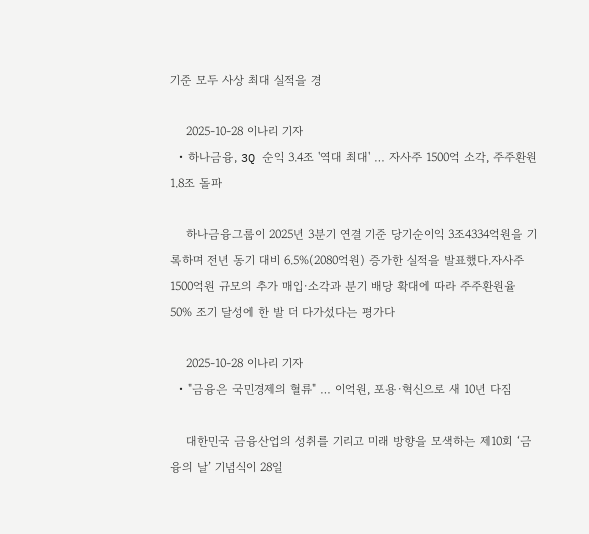기준 모두 사상 최대 실적을 경

    2025-10-28 이나리 기자
  • 하나금융, 3Q 순익 3.4조 '역대 최대' … 자사주 1500억 소각, 주주환원 1.8조 돌파

    하나금융그룹이 2025년 3분기 연결 기준 당기순이익 3조4334억원을 기록하며 전년 동기 대비 6.5%(2080억원) 증가한 실적을 발표했다.자사주 1500억원 규모의 추가 매입·소각과 분기 배당 확대에 따라 주주환원율 50% 조기 달성에 한 발 더 다가섰다는 평가다

    2025-10-28 이나리 기자
  • "금융은 국민경제의 혈류" … 이억원, 포용·혁신으로 새 10년 다짐

    대한민국 금융산업의 성취를 기리고 미래 방향을 모색하는 제10회 ‘금융의 날’ 기념식이 28일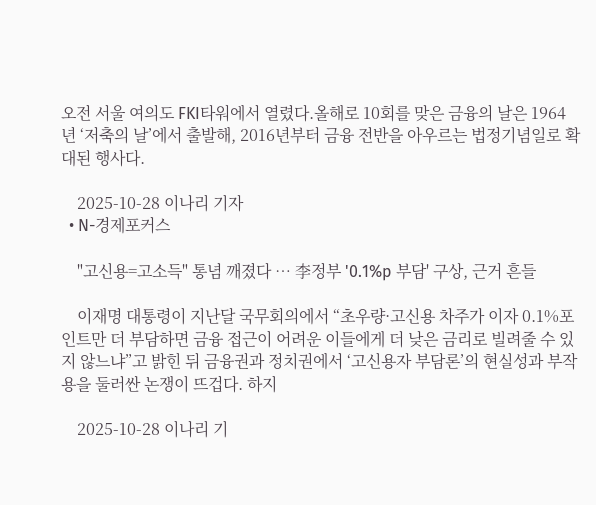오전 서울 여의도 FKI타워에서 열렸다.올해로 10회를 맞은 금융의 날은 1964년 ‘저축의 날’에서 출발해, 2016년부터 금융 전반을 아우르는 법정기념일로 확대된 행사다.

    2025-10-28 이나리 기자
  • N-경제포커스

    "고신용=고소득" 통념 깨졌다 … 李정부 '0.1%p 부담' 구상, 근거 흔들

    이재명 대통령이 지난달 국무회의에서 “초우량·고신용 차주가 이자 0.1%포인트만 더 부담하면 금융 접근이 어려운 이들에게 더 낮은 금리로 빌려줄 수 있지 않느냐”고 밝힌 뒤 금융권과 정치권에서 ‘고신용자 부담론’의 현실성과 부작용을 둘러싼 논쟁이 뜨겁다. 하지

    2025-10-28 이나리 기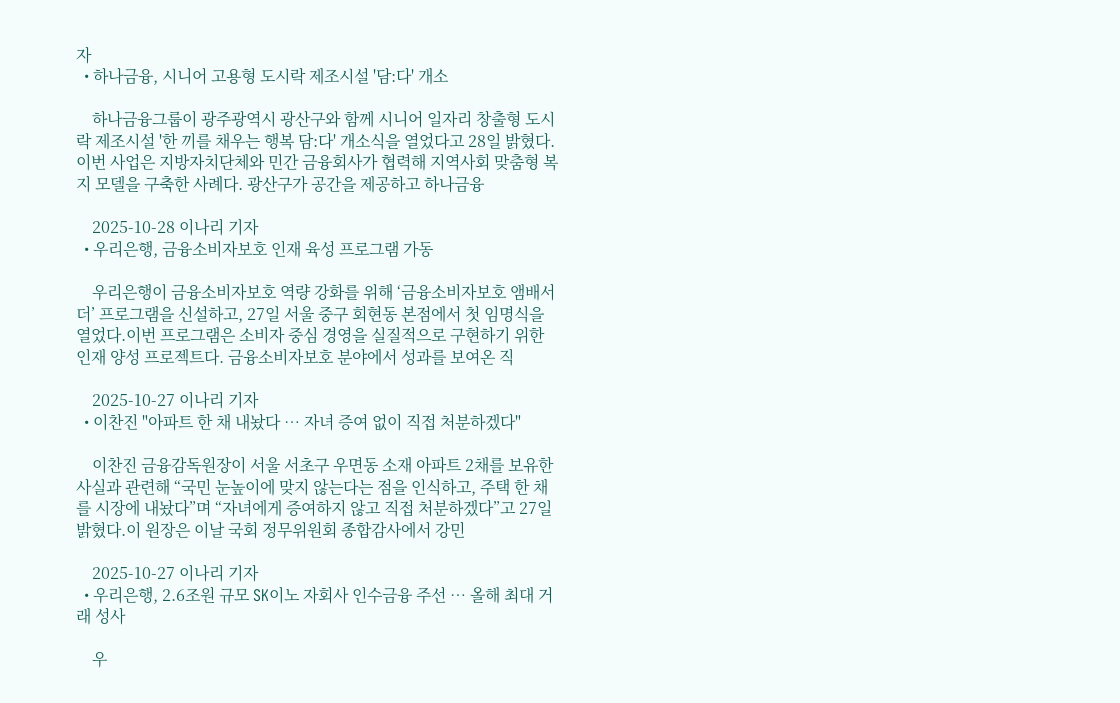자
  • 하나금융, 시니어 고용형 도시락 제조시설 '담:다' 개소

    하나금융그룹이 광주광역시 광산구와 함께 시니어 일자리 창출형 도시락 제조시설 '한 끼를 채우는 행복 담:다' 개소식을 열었다고 28일 밝혔다.이번 사업은 지방자치단체와 민간 금융회사가 협력해 지역사회 맞춤형 복지 모델을 구축한 사례다. 광산구가 공간을 제공하고 하나금융

    2025-10-28 이나리 기자
  • 우리은행, 금융소비자보호 인재 육성 프로그램 가동

    우리은행이 금융소비자보호 역량 강화를 위해 ‘금융소비자보호 앰배서더’ 프로그램을 신설하고, 27일 서울 중구 회현동 본점에서 첫 임명식을 열었다.이번 프로그램은 소비자 중심 경영을 실질적으로 구현하기 위한 인재 양성 프로젝트다. 금융소비자보호 분야에서 성과를 보여온 직

    2025-10-27 이나리 기자
  • 이찬진 "아파트 한 채 내놨다 … 자녀 증여 없이 직접 처분하겠다"

    이찬진 금융감독원장이 서울 서초구 우면동 소재 아파트 2채를 보유한 사실과 관련해 “국민 눈높이에 맞지 않는다는 점을 인식하고, 주택 한 채를 시장에 내놨다”며 “자녀에게 증여하지 않고 직접 처분하겠다”고 27일 밝혔다.이 원장은 이날 국회 정무위원회 종합감사에서 강민

    2025-10-27 이나리 기자
  • 우리은행, 2.6조원 규모 SK이노 자회사 인수금융 주선 … 올해 최대 거래 성사

    우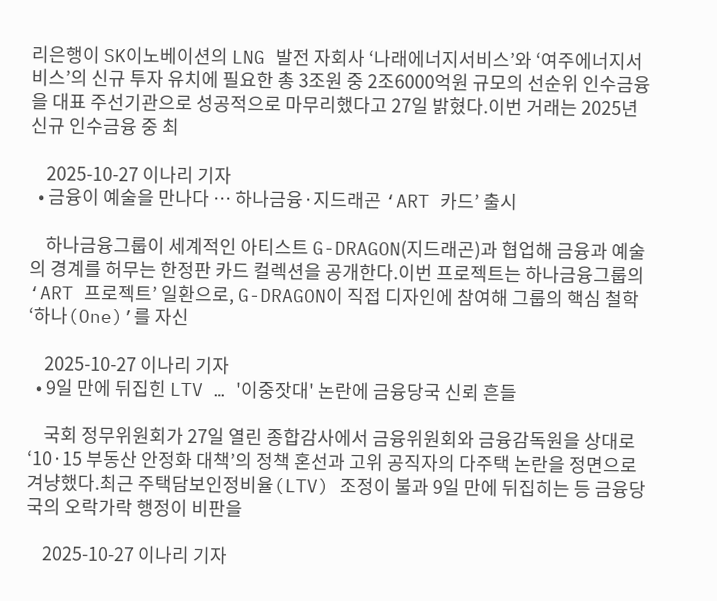리은행이 SK이노베이션의 LNG 발전 자회사 ‘나래에너지서비스’와 ‘여주에너지서비스’의 신규 투자 유치에 필요한 총 3조원 중 2조6000억원 규모의 선순위 인수금융을 대표 주선기관으로 성공적으로 마무리했다고 27일 밝혔다.이번 거래는 2025년 신규 인수금융 중 최

    2025-10-27 이나리 기자
  • 금융이 예술을 만나다 … 하나금융·지드래곤 ‘ART 카드’ 출시

    하나금융그룹이 세계적인 아티스트 G-DRAGON(지드래곤)과 협업해 금융과 예술의 경계를 허무는 한정판 카드 컬렉션을 공개한다.이번 프로젝트는 하나금융그룹의 ‘ART 프로젝트’ 일환으로, G-DRAGON이 직접 디자인에 참여해 그룹의 핵심 철학 ‘하나(One)’를 자신

    2025-10-27 이나리 기자
  • 9일 만에 뒤집힌 LTV … '이중잣대' 논란에 금융당국 신뢰 흔들

    국회 정무위원회가 27일 열린 종합감사에서 금융위원회와 금융감독원을 상대로 ‘10·15 부동산 안정화 대책’의 정책 혼선과 고위 공직자의 다주택 논란을 정면으로 겨냥했다.최근 주택담보인정비율(LTV) 조정이 불과 9일 만에 뒤집히는 등 금융당국의 오락가락 행정이 비판을

    2025-10-27 이나리 기자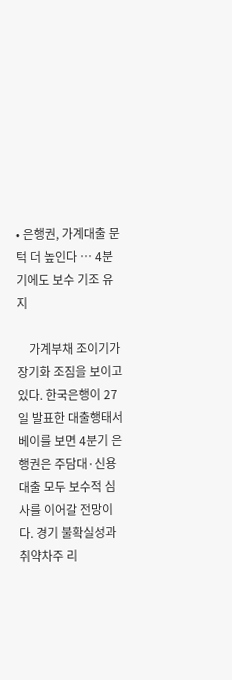• 은행권, 가계대출 문턱 더 높인다 … 4분기에도 보수 기조 유지

    가계부채 조이기가 장기화 조짐을 보이고 있다. 한국은행이 27일 발표한 대출행태서베이를 보면 4분기 은행권은 주담대·신용대출 모두 보수적 심사를 이어갈 전망이다. 경기 불확실성과 취약차주 리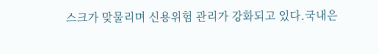스크가 맞물리며 신용위험 관리가 강화되고 있다.국내은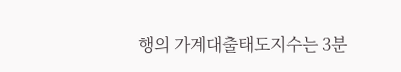행의 가계대출태도지수는 3분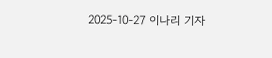2025-10-27 이나리 기자